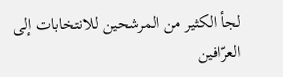لجأ الكثير من المرشحين للانتخابات إلى العرّافين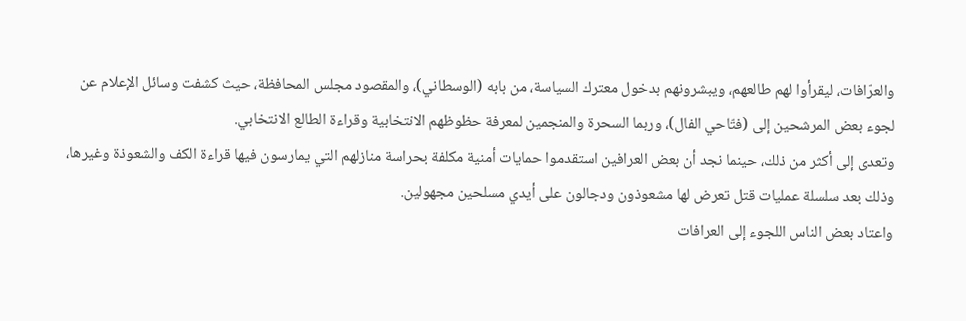والعرّافات، ليقرأوا لهم طالعهم، ويبشرونهم بدخول معترك السياسة، من بابه (الوسطاني)، والمقصود مجلس المحافظة، حيث كشفت وسائل الإعلام عن لجوء بعض المرشحين إلى (فتّاحي الفال)، وربما السحرة والمنجمين لمعرفة حظوظهم الانتخابية وقراءة الطالع الانتخابي.
وتعدى إلى أكثر من ذلك، حينما نجد أن بعض العرافين استقدموا حمايات أمنية مكلفة بحراسة منازلهم التي يمارسون فيها قراءة الكف والشعوذة وغيرها، وذلك بعد سلسلة عمليات قتل تعرض لها مشعوذون ودجالون على أيدي مسلحين مجهولين.
واعتاد بعض الناس اللجوء إلى العرافات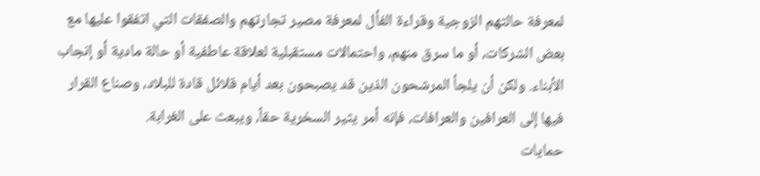لمعرفة حالتهم الزوجية وقراءة الفأل لمعرفة مصير تجارتهم والصفقات التي اتفقوا عليها مع بعض الشركات، أو ما سرق منهم، واحتمالات مستقبلية لعلاقة عاطفية أو حالة مادية أو إنجاب الأبناء. ولكن أن يلجأ المرشحون الذين قد يصبحون بعد أيام قلائل قادة للبلاد، وصناع القرار فيها إلى العرافين والعرافات، فإنه أمر يثير السخرية حقاً، ويبعث على الغرابة.
حمايات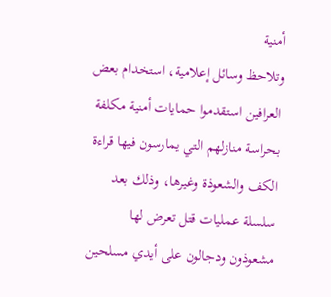أمنية
وتلاحظ وسائل إعلامية، استخدام بعض العرافين استقدموا حمايات أمنية مكلفة بحراسة منازلهم التي يمارسون فيها قراءة الكف والشعوذة وغيرها، وذلك بعد سلسلة عمليات قتل تعرض لها مشعوذون ودجالون على أيدي مسلحين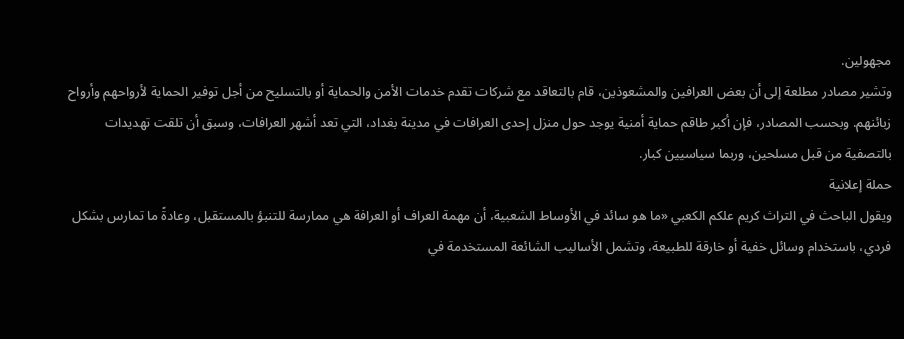مجهولين.
وتشير مصادر مطلعة إلى أن بعض العرافين والمشعوذين، قام بالتعاقد مع شركات تقدم خدمات الأمن والحماية أو بالتسليح من أجل توفير الحماية لأرواحهم وأرواح زبائنهم. وبحسب المصادر، فإن أكبر طاقم حماية أمنية يوجد حول منزل إحدى العرافات في مدينة بغداد، التي تعد أشهر العرافات، وسبق أن تلقت تهديدات بالتصفية من قبل مسلحين، وربما سياسيين كبار.
حملة إعلانية
ويقول الباحث في التراث كريم علكم الكعبي «ما هو سائد في الأوساط الشعبية، أن مهمة العراف أو العرافة هي ممارسة للتنبؤ بالمستقبل، وعادةً ما تمارس بشكل فردي، باستخدام وسائل خفية أو خارقة للطبيعة، وتشمل الأساليب الشائعة المستخدمة في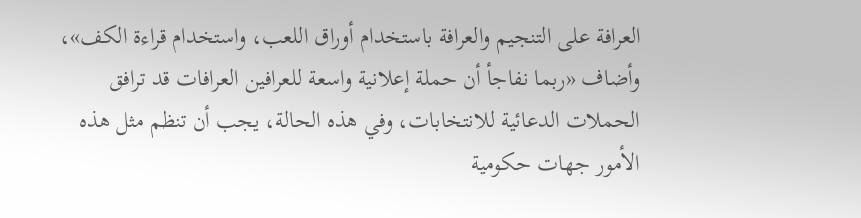العرافة على التنجيم والعرافة باستخدام أوراق اللعب، واستخدام قراءة الكف»، وأضاف «ربما نفاجأ أن حملة إعلانية واسعة للعرافين العرافات قد ترافق الحملات الدعائية للانتخابات، وفي هذه الحالة، يجب أن تنظم مثل هذه الأمور جهات حكومية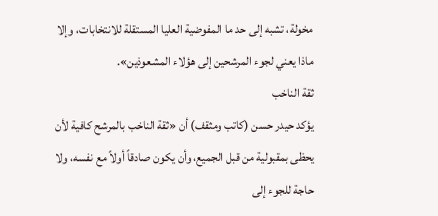مخولة، تشبه إلى حد ما المفوضية العليا المستقلة للانتخابات، وإلا ماذا يعني لجوء المرشحين إلى هؤلاء المشعوذين».
ثقة الناخب
يؤكد حيدر حسن (كاتب ومثقف) أن «ثقة الناخب بالمرشح كافية لأن يحظى بمقبولية من قبل الجميع، وأن يكون صادقاً أولاً مع نفسه، ولا حاجة للجوء إلى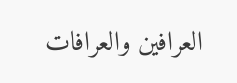العرافين والعرافات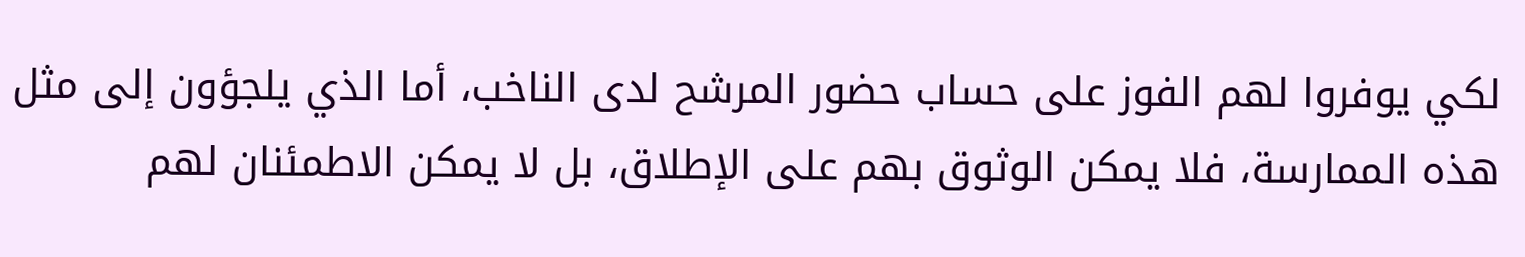لكي يوفروا لهم الفوز على حساب حضور المرشح لدى الناخب، أما الذي يلجؤون إلى مثل هذه الممارسة، فلا يمكن الوثوق بهم على الإطلاق، بل لا يمكن الاطمئنان لهم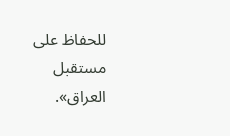للحفاظ على مستقبل العراق».